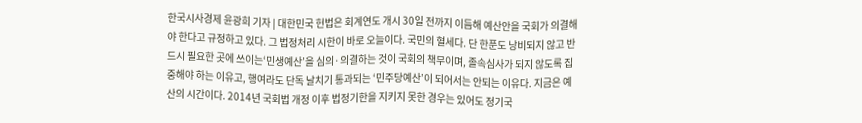한국시사경제 윤광희 기자 | 대한민국 헌법은 회계연도 개시 30일 전까지 이듬해 예산안을 국회가 의결해야 한다고 규정하고 있다. 그 법정처리 시한이 바로 오늘이다. 국민의 혈세다. 단 한푼도 낭비되지 않고 반드시 필요한 곳에 쓰이는‘민생예산’을 심의·의결하는 것이 국회의 책무이며, 졸속심사가 되지 않도록 집중해야 하는 이유고, 행여라도 단독 날치기 통과되는 ‘민주당예산’이 되어서는 안되는 이유다. 지금은 예산의 시간이다. 2014년 국회법 개정 이후 법정기한을 지키지 못한 경우는 있어도 정기국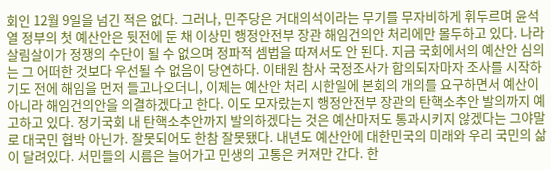회인 12월 9일을 넘긴 적은 없다. 그러나, 민주당은 거대의석이라는 무기를 무자비하게 휘두르며 윤석열 정부의 첫 예산안은 뒷전에 둔 채 이상민 행정안전부 장관 해임건의안 처리에만 몰두하고 있다. 나라살림살이가 정쟁의 수단이 될 수 없으며 정파적 셈법을 따져서도 안 된다. 지금 국회에서의 예산안 심의는 그 어떠한 것보다 우선될 수 없음이 당연하다. 이태원 참사 국정조사가 합의되자마자 조사를 시작하기도 전에 해임을 먼저 들고나오더니, 이제는 예산안 처리 시한일에 본회의 개의를 요구하면서 예산이 아니라 해임건의안을 의결하겠다고 한다. 이도 모자랐는지 행정안전부 장관의 탄핵소추안 발의까지 예고하고 있다. 정기국회 내 탄핵소추안까지 발의하겠다는 것은 예산마저도 통과시키지 않겠다는 그야말로 대국민 협박 아닌가. 잘못되어도 한참 잘못됐다. 내년도 예산안에 대한민국의 미래와 우리 국민의 삶이 달려있다. 서민들의 시름은 늘어가고 민생의 고통은 커져만 간다. 한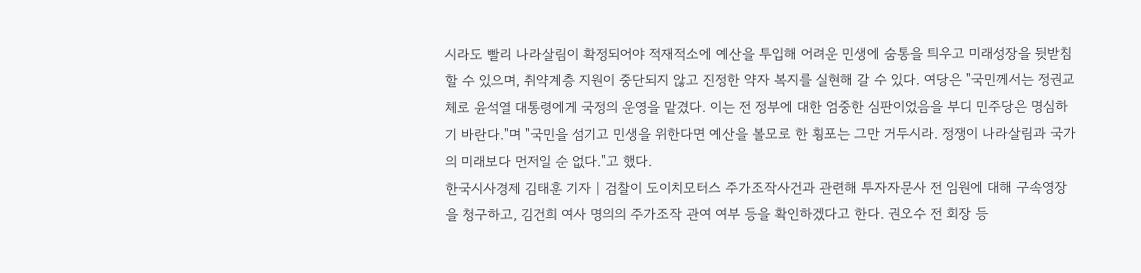시라도 빨리 나라살림이 확정되어야 적재적소에 예산을 투입해 어려운 민생에 숨통을 틔우고 미래성장을 뒷받침할 수 있으며, 취약계층 지원이 중단되지 않고 진정한 약자 복지를 실현해 갈 수 있다. 여당은 "국민께서는 정권교체로 윤석열 대통령에게 국정의 운영을 맡겼다. 이는 전 정부에 대한 엄중한 심판이었음을 부디 민주당은 명심하기 바란다."며 "국민을 섬기고 민생을 위한다면 예산을 볼모로 한 횡포는 그만 거두시라. 정쟁이 나라살림과 국가의 미래보다 먼저일 순 없다."고 했다.
한국시사경제 김태훈 기자 | 검찰이 도이치모터스 주가조작사건과 관련해 투자자문사 전 임원에 대해 구속영장을 청구하고, 김건희 여사 명의의 주가조작 관여 여부 등을 확인하겠다고 한다. 권오수 전 회장 등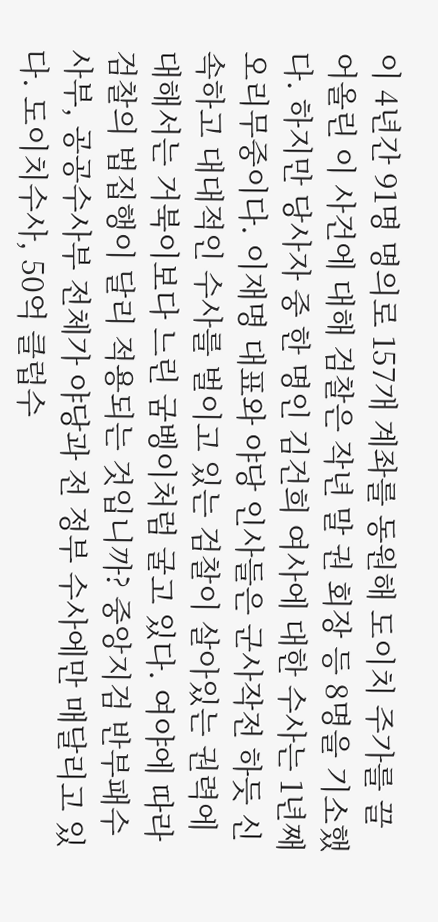이 4년간 91명 명의로 157개 계좌를 동원해 도이치 주가를 끌어올린 이 사건에 대해 검찰은 작년 말 권 회장 등 8명을 기소했다. 하지만 당사자 중 한 명인 김건희 여사에 대한 수사는 1년째 오리무중이다. 이재명 대표와 야당 인사들은 군사작전 하듯 신속하고 대대적인 수사를 벌이고 있는 검찰이 살아있는 권력에 대해서는 거북이보다 느린 굼벵이처럼 굴고 있다. 여야에 따라 검찰의 법집행이 달리 적용되는 것입니까? 중앙지검 반부패수사부, 공공수사부 전체가 야당과 전 정부 수사에만 매달리고 있다. 도이치수사, 50억 클럽수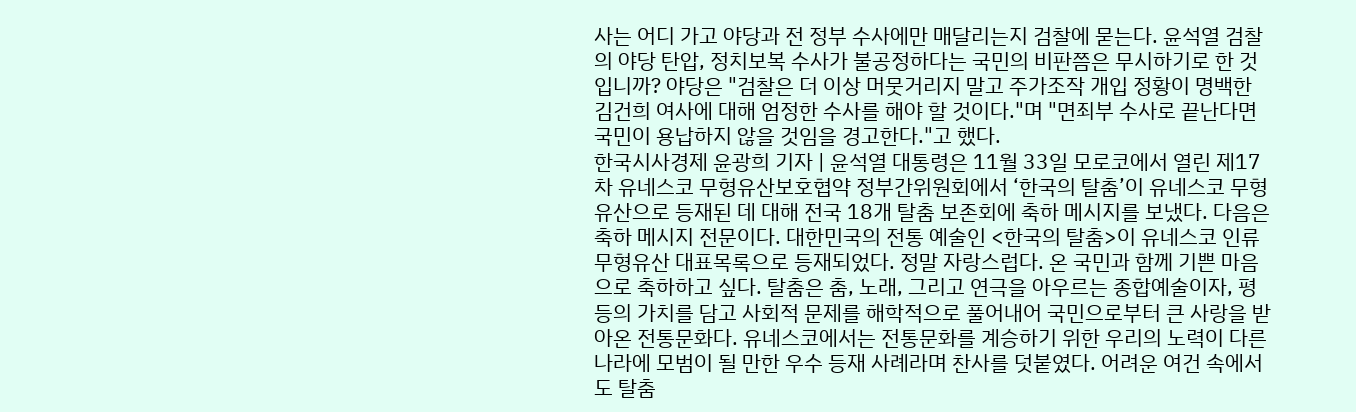사는 어디 가고 야당과 전 정부 수사에만 매달리는지 검찰에 묻는다. 윤석열 검찰의 야당 탄압, 정치보복 수사가 불공정하다는 국민의 비판쯤은 무시하기로 한 것입니까? 야당은 "검찰은 더 이상 머뭇거리지 말고 주가조작 개입 정황이 명백한 김건희 여사에 대해 엄정한 수사를 해야 할 것이다."며 "면죄부 수사로 끝난다면 국민이 용납하지 않을 것임을 경고한다."고 했다.
한국시사경제 윤광희 기자 | 윤석열 대통령은 11월 33일 모로코에서 열린 제17차 유네스코 무형유산보호협약 정부간위원회에서 ‘한국의 탈춤’이 유네스코 무형유산으로 등재된 데 대해 전국 18개 탈춤 보존회에 축하 메시지를 보냈다. 다음은 축하 메시지 전문이다. 대한민국의 전통 예술인 <한국의 탈춤>이 유네스코 인류무형유산 대표목록으로 등재되었다. 정말 자랑스럽다. 온 국민과 함께 기쁜 마음으로 축하하고 싶다. 탈춤은 춤, 노래, 그리고 연극을 아우르는 종합예술이자, 평등의 가치를 담고 사회적 문제를 해학적으로 풀어내어 국민으로부터 큰 사랑을 받아온 전통문화다. 유네스코에서는 전통문화를 계승하기 위한 우리의 노력이 다른 나라에 모범이 될 만한 우수 등재 사례라며 찬사를 덧붙였다. 어려운 여건 속에서도 탈춤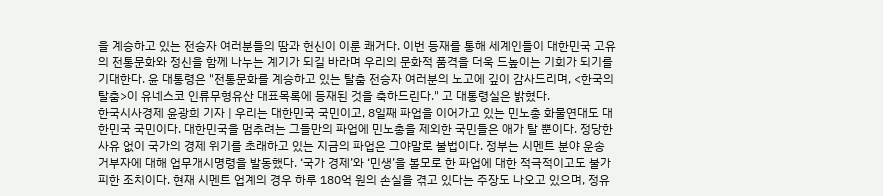을 계승하고 있는 전승자 여러분들의 땀과 헌신이 이룬 쾌거다. 이번 등재를 통해 세계인들이 대한민국 고유의 전통문화와 정신을 함께 나누는 계기가 되길 바라며 우리의 문화적 품격을 더욱 드높이는 기회가 되기를 기대한다. 윤 대통령은 "전통문화를 계승하고 있는 탈춤 전승자 여러분의 노고에 깊이 감사드리며, <한국의 탈춤>이 유네스코 인류무형유산 대표목록에 등재된 것을 축하드린다." 고 대통령실은 밝혔다.
한국시사경제 윤광희 기자 | 우리는 대한민국 국민이고, 8일째 파업을 이어가고 있는 민노총 화물연대도 대한민국 국민이다. 대한민국을 멈추려는 그들만의 파업에 민노총을 제외한 국민들은 애가 탈 뿐이다. 정당한 사유 없이 국가의 경제 위기를 초래하고 있는 지금의 파업은 그야말로 불법이다. 정부는 시멘트 분야 운송 거부자에 대해 업무개시명령을 발동했다. ‘국가 경제’와 ‘민생’을 볼모로 한 파업에 대한 적극적이고도 불가피한 조치이다. 현재 시멘트 업계의 경우 하루 180억 원의 손실을 겪고 있다는 주장도 나오고 있으며, 정유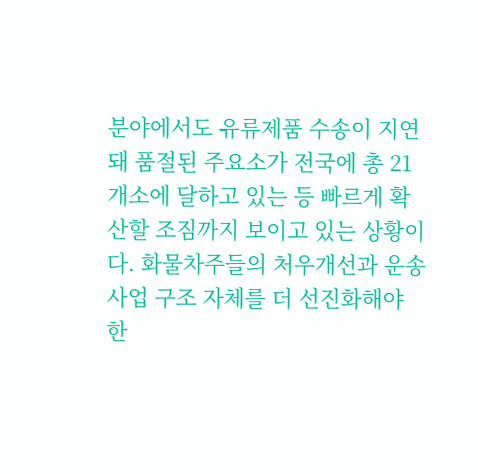분야에서도 유류제품 수송이 지연돼 품절된 주요소가 전국에 총 21개소에 달하고 있는 등 빠르게 확산할 조짐까지 보이고 있는 상황이다. 화물차주들의 처우개선과 운송 사업 구조 자체를 더 선진화해야 한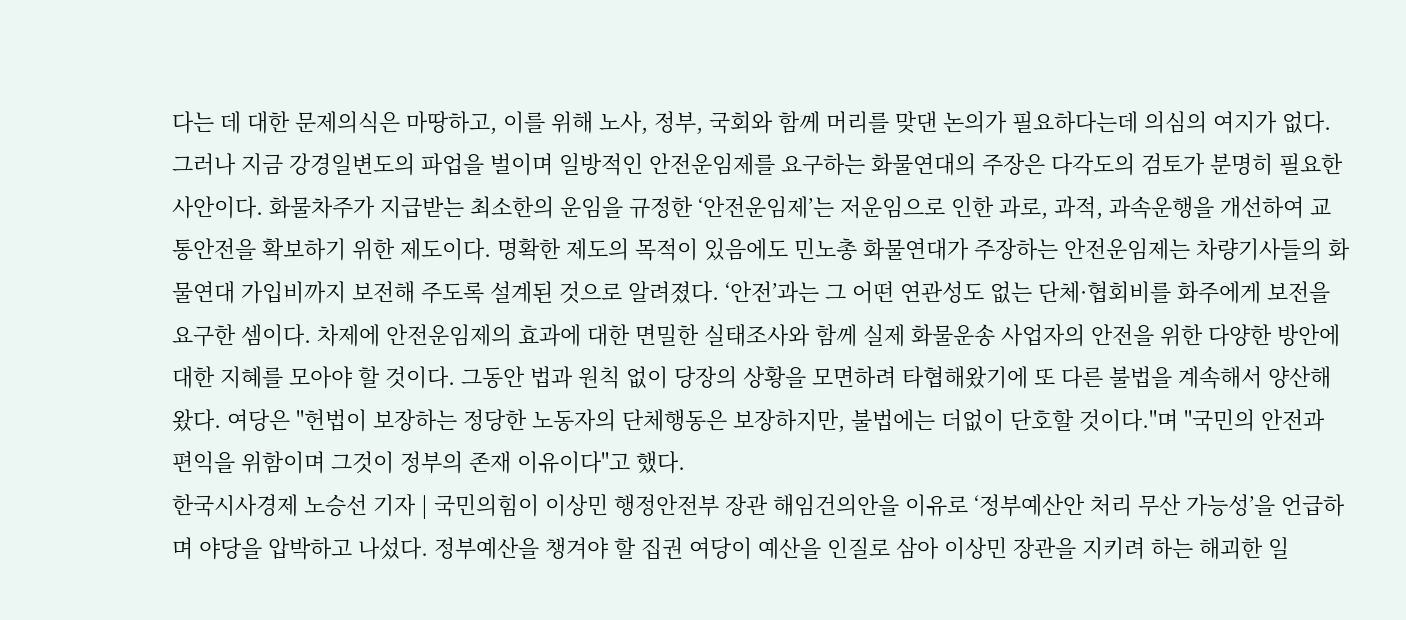다는 데 대한 문제의식은 마땅하고, 이를 위해 노사, 정부, 국회와 함께 머리를 맞댄 논의가 필요하다는데 의심의 여지가 없다. 그러나 지금 강경일변도의 파업을 벌이며 일방적인 안전운임제를 요구하는 화물연대의 주장은 다각도의 검토가 분명히 필요한 사안이다. 화물차주가 지급받는 최소한의 운임을 규정한 ‘안전운임제’는 저운임으로 인한 과로, 과적, 과속운행을 개선하여 교통안전을 확보하기 위한 제도이다. 명확한 제도의 목적이 있음에도 민노총 화물연대가 주장하는 안전운임제는 차량기사들의 화물연대 가입비까지 보전해 주도록 설계된 것으로 알려졌다. ‘안전’과는 그 어떤 연관성도 없는 단체·협회비를 화주에게 보전을 요구한 셈이다. 차제에 안전운임제의 효과에 대한 면밀한 실태조사와 함께 실제 화물운송 사업자의 안전을 위한 다양한 방안에 대한 지혜를 모아야 할 것이다. 그동안 법과 원칙 없이 당장의 상황을 모면하려 타협해왔기에 또 다른 불법을 계속해서 양산해왔다. 여당은 "헌법이 보장하는 정당한 노동자의 단체행동은 보장하지만, 불법에는 더없이 단호할 것이다."며 "국민의 안전과 편익을 위함이며 그것이 정부의 존재 이유이다"고 했다.
한국시사경제 노승선 기자 | 국민의힘이 이상민 행정안전부 장관 해임건의안을 이유로 ‘정부예산안 처리 무산 가능성’을 언급하며 야당을 압박하고 나섰다. 정부예산을 챙겨야 할 집권 여당이 예산을 인질로 삼아 이상민 장관을 지키려 하는 해괴한 일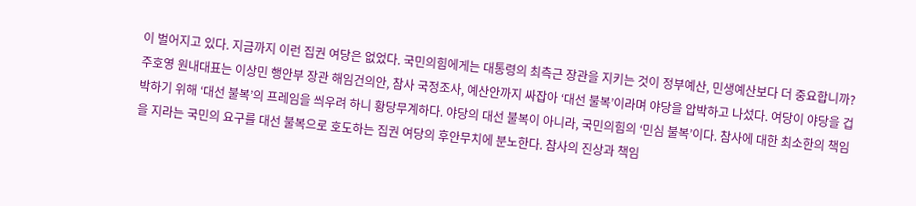이 벌어지고 있다. 지금까지 이런 집권 여당은 없었다. 국민의힘에게는 대통령의 최측근 장관을 지키는 것이 정부예산, 민생예산보다 더 중요합니까? 주호영 원내대표는 이상민 행안부 장관 해임건의안, 참사 국정조사, 예산안까지 싸잡아 ‘대선 불복’이라며 야당을 압박하고 나섰다. 여당이 야당을 겁박하기 위해 ‘대선 불복’의 프레임을 씌우려 하니 황당무계하다. 야당의 대선 불복이 아니라, 국민의힘의 ‘민심 불복’이다. 참사에 대한 최소한의 책임을 지라는 국민의 요구를 대선 불복으로 호도하는 집권 여당의 후안무치에 분노한다. 참사의 진상과 책임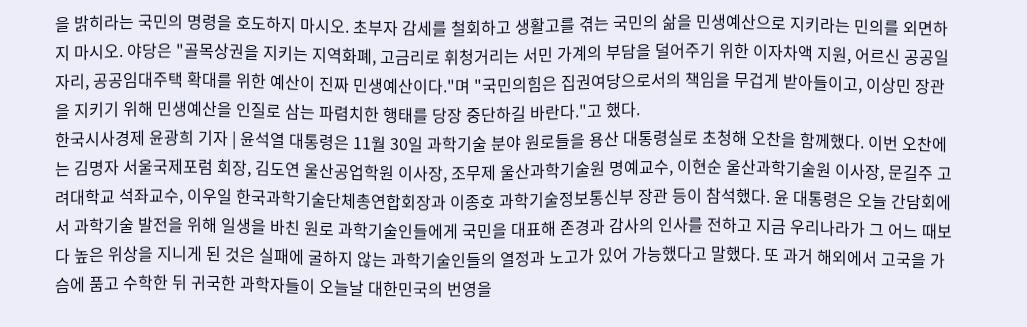을 밝히라는 국민의 명령을 호도하지 마시오. 초부자 감세를 철회하고 생활고를 겪는 국민의 삶을 민생예산으로 지키라는 민의를 외면하지 마시오. 야당은 "골목상권을 지키는 지역화폐, 고금리로 휘청거리는 서민 가계의 부담을 덜어주기 위한 이자차액 지원, 어르신 공공일자리, 공공임대주택 확대를 위한 예산이 진짜 민생예산이다."며 "국민의힘은 집권여당으로서의 책임을 무겁게 받아들이고, 이상민 장관을 지키기 위해 민생예산을 인질로 삼는 파렴치한 행태를 당장 중단하길 바란다."고 했다.
한국시사경제 윤광희 기자 | 윤석열 대통령은 11월 30일 과학기술 분야 원로들을 용산 대통령실로 초청해 오찬을 함께했다. 이번 오찬에는 김명자 서울국제포럼 회장, 김도연 울산공업학원 이사장, 조무제 울산과학기술원 명예교수, 이현순 울산과학기술원 이사장, 문길주 고려대학교 석좌교수, 이우일 한국과학기술단체총연합회장과 이종호 과학기술정보통신부 장관 등이 참석했다. 윤 대통령은 오늘 간담회에서 과학기술 발전을 위해 일생을 바친 원로 과학기술인들에게 국민을 대표해 존경과 감사의 인사를 전하고 지금 우리나라가 그 어느 때보다 높은 위상을 지니게 된 것은 실패에 굴하지 않는 과학기술인들의 열정과 노고가 있어 가능했다고 말했다. 또 과거 해외에서 고국을 가슴에 품고 수학한 뒤 귀국한 과학자들이 오늘날 대한민국의 번영을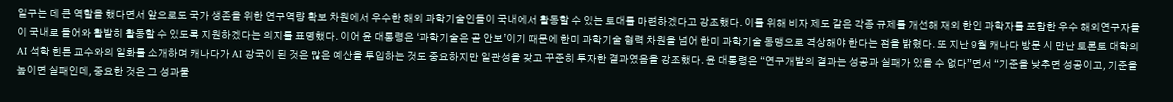일구는 데 큰 역할을 했다면서 앞으로도 국가 생존을 위한 연구역량 확보 차원에서 우수한 해외 과학기술인들이 국내에서 활동할 수 있는 토대를 마련하겠다고 강조했다. 이를 위해 비자 제도 같은 각종 규제를 개선해 재외 한인 과학자를 포함한 우수 해외연구자들이 국내로 들어와 활발히 활동할 수 있도록 지원하겠다는 의지를 표명했다. 이어 윤 대통령은 ‘과학기술은 곧 안보’이기 때문에 한미 과학기술 협력 차원을 넘어 한미 과학기술 동맹으로 격상해야 한다는 점을 밝혔다. 또 지난 9월 캐나다 방문 시 만난 토론토 대학의 AI 석학 힌튼 교수와의 일화를 소개하며 캐나다가 AI 강국이 된 것은 많은 예산을 투입하는 것도 중요하지만 일관성을 갖고 꾸준히 투자한 결과였음을 강조했다. 윤 대통령은 “연구개발의 결과는 성공과 실패가 있을 수 없다”면서 “기준을 낮추면 성공이고, 기준을 높이면 실패인데, 중요한 것은 그 성과물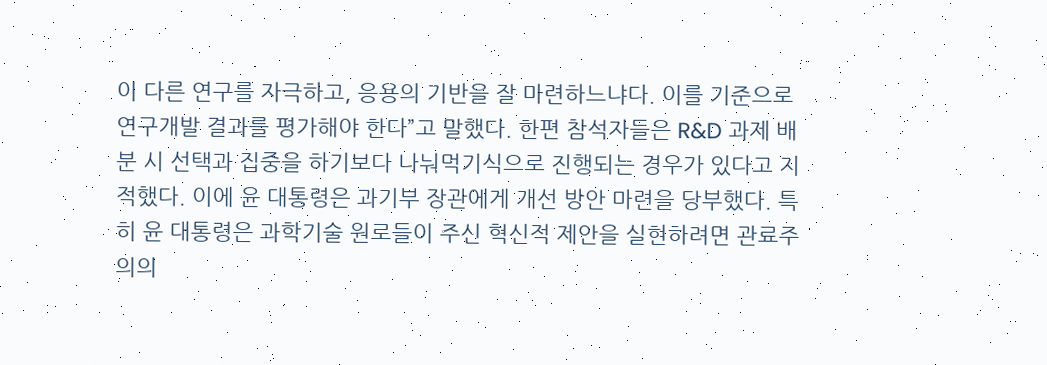이 다른 연구를 자극하고, 응용의 기반을 잘 마련하느냐다. 이를 기준으로 연구개발 결과를 평가해야 한다”고 말했다. 한편 참석자들은 R&D 과제 배분 시 선택과 집중을 하기보다 나눠먹기식으로 진행되는 경우가 있다고 지적했다. 이에 윤 대통령은 과기부 장관에게 개선 방안 마련을 당부했다. 특히 윤 대통령은 과학기술 원로들이 주신 혁신적 제안을 실현하려면 관료주의의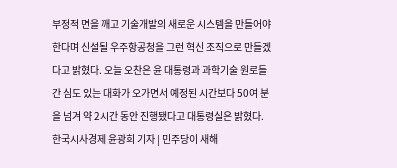부정적 면을 깨고 기술개발의 새로운 시스템을 만들어야 한다며 신설될 우주항공청을 그런 혁신 조직으로 만들겠다고 밝혔다. 오늘 오찬은 윤 대통령과 과학기술 원로들 간 심도 있는 대화가 오가면서 예정된 시간보다 50여 분을 넘겨 약 2시간 동안 진행됐다고 대통령실은 밝혔다.
한국시사경제 윤광희 기자 | 민주당이 새해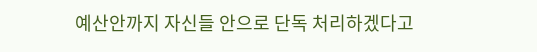예산안까지 자신들 안으로 단독 처리하겠다고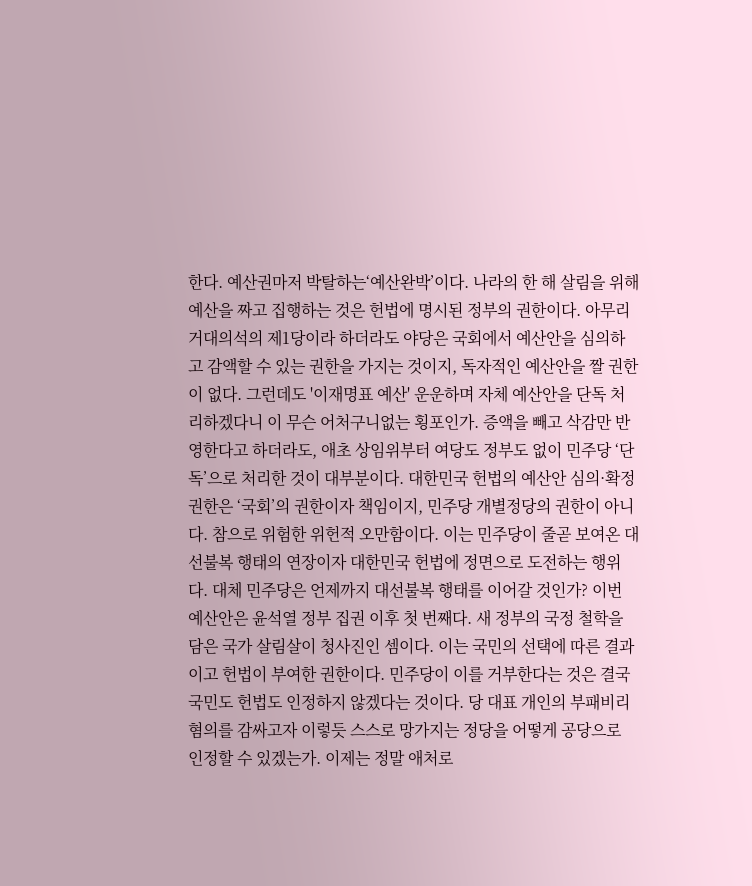한다. 예산권마저 박탈하는‘예산완박’이다. 나라의 한 해 살림을 위해 예산을 짜고 집행하는 것은 헌법에 명시된 정부의 권한이다. 아무리 거대의석의 제1당이라 하더라도 야당은 국회에서 예산안을 심의하고 감액할 수 있는 권한을 가지는 것이지, 독자적인 예산안을 짤 권한이 없다. 그런데도 '이재명표 예산' 운운하며 자체 예산안을 단독 처리하겠다니 이 무슨 어처구니없는 횡포인가. 증액을 빼고 삭감만 반영한다고 하더라도, 애초 상임위부터 여당도 정부도 없이 민주당 ‘단독’으로 처리한 것이 대부분이다. 대한민국 헌법의 예산안 심의·확정 권한은 ‘국회’의 권한이자 책임이지, 민주당 개별정당의 권한이 아니다. 참으로 위험한 위헌적 오만함이다. 이는 민주당이 줄곧 보여온 대선불복 행태의 연장이자 대한민국 헌법에 정면으로 도전하는 행위다. 대체 민주당은 언제까지 대선불복 행태를 이어갈 것인가? 이번 예산안은 윤석열 정부 집권 이후 첫 번째다. 새 정부의 국정 철학을 담은 국가 살림살이 청사진인 셈이다. 이는 국민의 선택에 따른 결과이고 헌법이 부여한 권한이다. 민주당이 이를 거부한다는 것은 결국 국민도 헌법도 인정하지 않겠다는 것이다. 당 대표 개인의 부패비리 혐의를 감싸고자 이렇듯 스스로 망가지는 정당을 어떻게 공당으로 인정할 수 있겠는가. 이제는 정말 애처로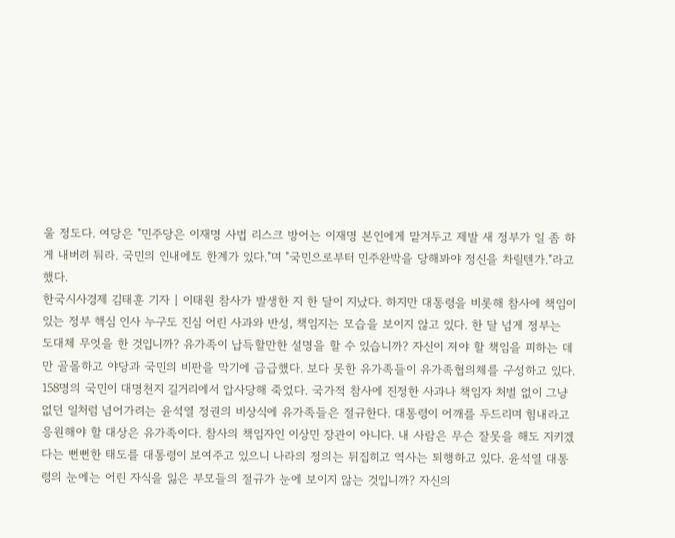울 정도다. 여당은 "민주당은 이재명 사법 리스크 방어는 이재명 본인에게 맡겨두고 제발 새 정부가 일 좀 하게 내버려 둬라. 국민의 인내에도 한계가 있다."며 "국민으로부터 민주완박을 당해봐야 정신을 차릴텐가."라고 했다.
한국시사경제 김태훈 기자 | 이태원 참사가 발생한 지 한 달이 지났다. 하지만 대통령을 비롯해 참사에 책임이 있는 정부 핵심 인사 누구도 진심 어린 사과와 반성, 책임지는 모습을 보이지 않고 있다. 한 달 넘게 정부는 도대체 무엇을 한 것입니까? 유가족이 납득할만한 설명을 할 수 있습니까? 자신이 져야 할 책임을 피하는 데만 골몰하고 야당과 국민의 비판을 막기에 급급했다. 보다 못한 유가족들이 유가족협의체를 구성하고 있다. 158명의 국민이 대명천지 길거리에서 압사당해 죽었다. 국가적 참사에 진정한 사과나 책임자 처벌 없이 그냥 없던 일처럼 넘어가려는 윤석열 정권의 비상식에 유가족들은 절규한다. 대통령이 어깨를 두드리며 힘내라고 응원해야 할 대상은 유가족이다. 참사의 책임자인 이상민 장관이 아니다. 내 사람은 무슨 잘못을 해도 지키겠다는 뻔뻔한 태도를 대통령이 보여주고 있으니 나라의 정의는 뒤집히고 역사는 퇴행하고 있다. 윤석열 대통령의 눈에는 어린 자식을 잃은 부모들의 절규가 눈에 보이지 않는 것입니까? 자신의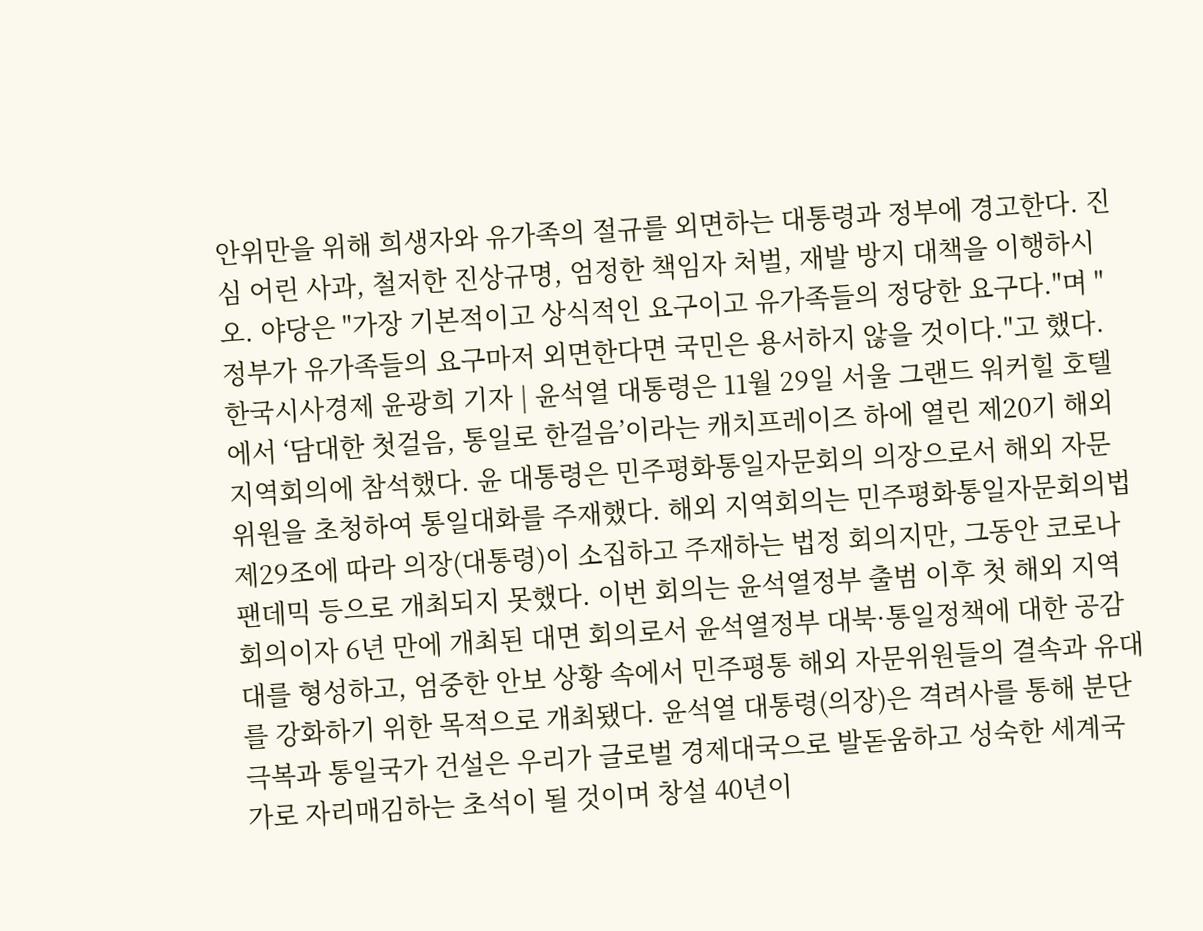안위만을 위해 희생자와 유가족의 절규를 외면하는 대통령과 정부에 경고한다. 진심 어린 사과, 철저한 진상규명, 엄정한 책임자 처벌, 재발 방지 대책을 이행하시오. 야당은 "가장 기본적이고 상식적인 요구이고 유가족들의 정당한 요구다."며 "정부가 유가족들의 요구마저 외면한다면 국민은 용서하지 않을 것이다."고 했다.
한국시사경제 윤광희 기자 | 윤석열 대통령은 11월 29일 서울 그랜드 워커힐 호텔에서 ‘담대한 첫걸음, 통일로 한걸음’이라는 캐치프레이즈 하에 열린 제20기 해외 지역회의에 참석했다. 윤 대통령은 민주평화통일자문회의 의장으로서 해외 자문위원을 초청하여 통일대화를 주재했다. 해외 지역회의는 민주평화통일자문회의법 제29조에 따라 의장(대통령)이 소집하고 주재하는 법정 회의지만, 그동안 코로나 팬데믹 등으로 개최되지 못했다. 이번 회의는 윤석열정부 출범 이후 첫 해외 지역회의이자 6년 만에 개최된 대면 회의로서 윤석열정부 대북·통일정책에 대한 공감대를 형성하고, 엄중한 안보 상황 속에서 민주평통 해외 자문위원들의 결속과 유대를 강화하기 위한 목적으로 개최됐다. 윤석열 대통령(의장)은 격려사를 통해 분단 극복과 통일국가 건설은 우리가 글로벌 경제대국으로 발돋움하고 성숙한 세계국가로 자리매김하는 초석이 될 것이며 창설 40년이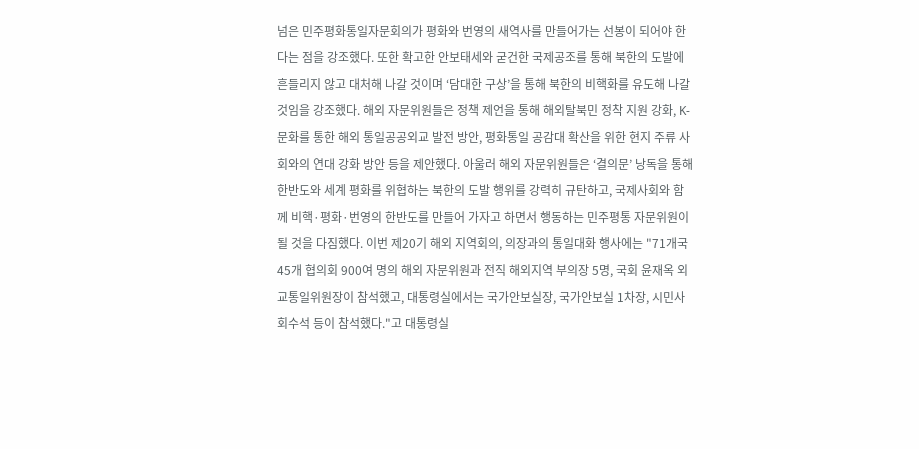넘은 민주평화통일자문회의가 평화와 번영의 새역사를 만들어가는 선봉이 되어야 한다는 점을 강조했다. 또한 확고한 안보태세와 굳건한 국제공조를 통해 북한의 도발에 흔들리지 않고 대처해 나갈 것이며 ‘담대한 구상’을 통해 북한의 비핵화를 유도해 나갈 것임을 강조했다. 해외 자문위원들은 정책 제언을 통해 해외탈북민 정착 지원 강화, K-문화를 통한 해외 통일공공외교 발전 방안, 평화통일 공감대 확산을 위한 현지 주류 사회와의 연대 강화 방안 등을 제안했다. 아울러 해외 자문위원들은 ‘결의문’ 낭독을 통해 한반도와 세계 평화를 위협하는 북한의 도발 행위를 강력히 규탄하고, 국제사회와 함께 비핵·평화·번영의 한반도를 만들어 가자고 하면서 행동하는 민주평통 자문위원이 될 것을 다짐했다. 이번 제20기 해외 지역회의, 의장과의 통일대화 행사에는 "71개국 45개 협의회 900여 명의 해외 자문위원과 전직 해외지역 부의장 5명, 국회 윤재옥 외교통일위원장이 참석했고, 대통령실에서는 국가안보실장, 국가안보실 1차장, 시민사회수석 등이 참석했다."고 대통령실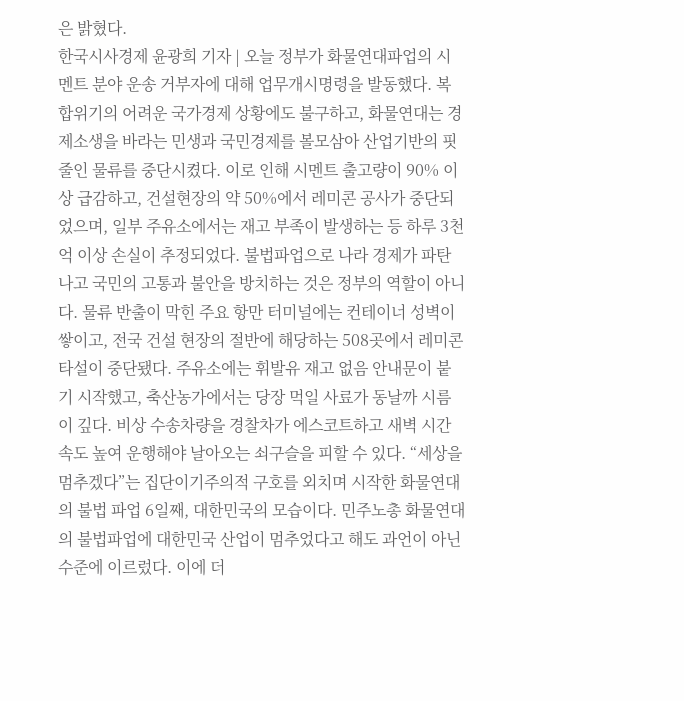은 밝혔다.
한국시사경제 윤광희 기자 | 오늘 정부가 화물연대파업의 시멘트 분야 운송 거부자에 대해 업무개시명령을 발동했다. 복합위기의 어려운 국가경제 상황에도 불구하고, 화물연대는 경제소생을 바라는 민생과 국민경제를 볼모삼아 산업기반의 핏줄인 물류를 중단시켰다. 이로 인해 시멘트 출고량이 90% 이상 급감하고, 건설현장의 약 50%에서 레미콘 공사가 중단되었으며, 일부 주유소에서는 재고 부족이 발생하는 등 하루 3천억 이상 손실이 추정되었다. 불법파업으로 나라 경제가 파탄 나고 국민의 고통과 불안을 방치하는 것은 정부의 역할이 아니다. 물류 반출이 막힌 주요 항만 터미널에는 컨테이너 성벽이 쌓이고, 전국 건설 현장의 절반에 해당하는 508곳에서 레미콘 타설이 중단됐다. 주유소에는 휘발유 재고 없음 안내문이 붙기 시작했고, 축산농가에서는 당장 먹일 사료가 동날까 시름이 깊다. 비상 수송차량을 경찰차가 에스코트하고 새벽 시간 속도 높여 운행해야 날아오는 쇠구슬을 피할 수 있다. “세상을 멈추겠다”는 집단이기주의적 구호를 외치며 시작한 화물연대의 불법 파업 6일째, 대한민국의 모습이다. 민주노총 화물연대의 불법파업에 대한민국 산업이 멈추었다고 해도 과언이 아닌 수준에 이르렀다. 이에 더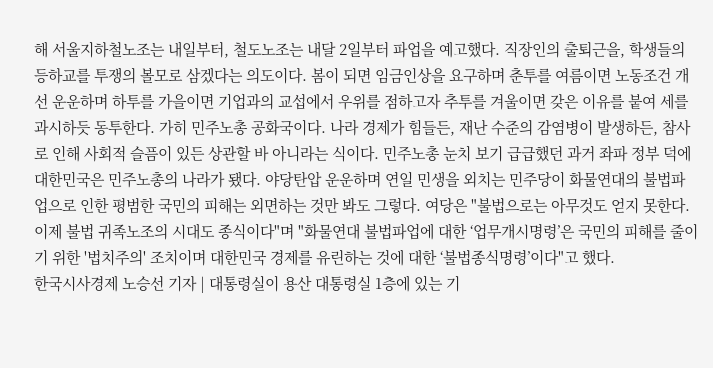해 서울지하철노조는 내일부터, 철도노조는 내달 2일부터 파업을 예고했다. 직장인의 출퇴근을, 학생들의 등하교를 투쟁의 볼모로 삼겠다는 의도이다. 봄이 되면 임금인상을 요구하며 춘투를 여름이면 노동조건 개선 운운하며 하투를 가을이면 기업과의 교섭에서 우위를 점하고자 추투를 겨울이면 갖은 이유를 붙여 세를 과시하듯 동투한다. 가히 민주노총 공화국이다. 나라 경제가 힘들든, 재난 수준의 감염병이 발생하든, 참사로 인해 사회적 슬픔이 있든 상관할 바 아니라는 식이다. 민주노총 눈치 보기 급급했던 과거 좌파 정부 덕에 대한민국은 민주노총의 나라가 됐다. 야당탄압 운운하며 연일 민생을 외치는 민주당이 화물연대의 불법파업으로 인한 평범한 국민의 피해는 외면하는 것만 봐도 그렇다. 여당은 "불법으로는 아무것도 얻지 못한다. 이제 불법 귀족노조의 시대도 종식이다"며 "화물연대 불법파업에 대한 ‘업무개시명령’은 국민의 피해를 줄이기 위한 '법치주의' 조치이며 대한민국 경제를 유린하는 것에 대한 ‘불법종식명령’이다"고 했다.
한국시사경제 노승선 기자 | 대통령실이 용산 대통령실 1층에 있는 기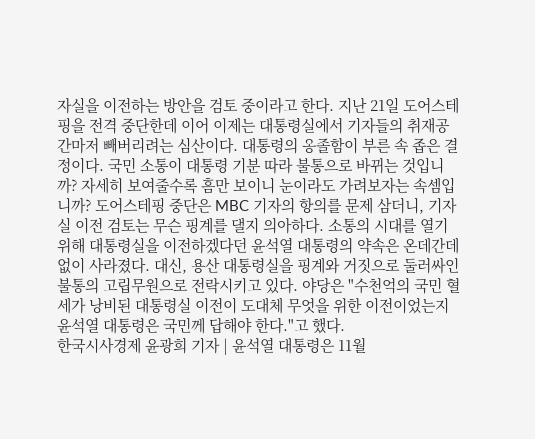자실을 이전하는 방안을 검토 중이라고 한다. 지난 21일 도어스테핑을 전격 중단한데 이어 이제는 대통령실에서 기자들의 취재공간마저 빼버리려는 심산이다. 대통령의 옹졸함이 부른 속 좁은 결정이다. 국민 소통이 대통령 기분 따라 불통으로 바뀌는 것입니까? 자세히 보여줄수록 흠만 보이니 눈이라도 가려보자는 속셈입니까? 도어스테핑 중단은 MBC 기자의 항의를 문제 삼더니, 기자실 이전 검토는 무슨 핑계를 댈지 의아하다. 소통의 시대를 열기 위해 대통령실을 이전하겠다던 윤석열 대통령의 약속은 온데간데없이 사라졌다. 대신, 용산 대통령실을 핑계와 거짓으로 둘러싸인 불통의 고립무원으로 전락시키고 있다. 야당은 "수천억의 국민 혈세가 낭비된 대통령실 이전이 도대체 무엇을 위한 이전이었는지 윤석열 대통령은 국민께 답해야 한다."고 했다.
한국시사경제 윤광희 기자 | 윤석열 대통령은 11월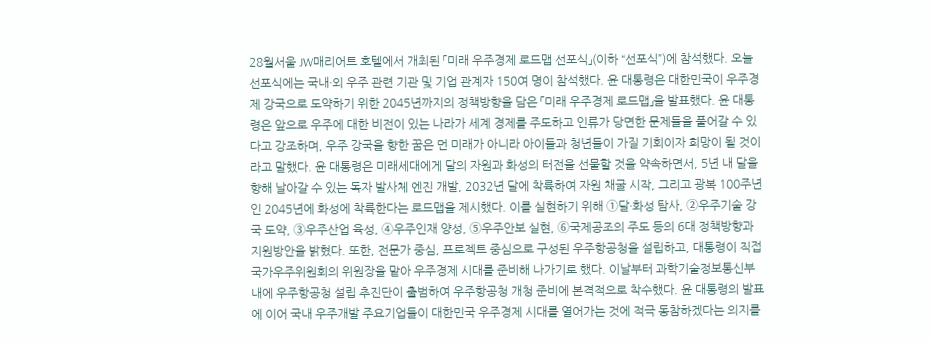28월서울 JW매리어트 호텔에서 개최된 「미래 우주경제 로드맵 선포식」(이하 “선포식”)에 참석했다. 오늘 선포식에는 국내·외 우주 관련 기관 및 기업 관계자 150여 명이 참석했다. 윤 대통령은 대한민국이 우주경제 강국으로 도약하기 위한 2045년까지의 정책방향을 담은 「미래 우주경제 로드맵」을 발표했다. 윤 대통령은 앞으로 우주에 대한 비전이 있는 나라가 세계 경제를 주도하고 인류가 당면한 문제들을 풀어갈 수 있다고 강조하며, 우주 강국을 향한 꿈은 먼 미래가 아니라 아이들과 청년들이 가질 기회이자 희망이 될 것이라고 말했다. 윤 대통령은 미래세대에게 달의 자원과 화성의 터전을 선물할 것을 약속하면서, 5년 내 달을 향해 날아갈 수 있는 독자 발사체 엔진 개발, 2032년 달에 착륙하여 자원 채굴 시작, 그리고 광복 100주년인 2045년에 화성에 착륙한다는 로드맵을 제시했다. 이를 실현하기 위해 ①달·화성 탐사, ②우주기술 강국 도약, ③우주산업 육성, ④우주인재 양성, ⑤우주안보 실현, ⑥국제공조의 주도 등의 6대 정책방향과 지원방안을 밝혔다. 또한, 전문가 중심, 프로젝트 중심으로 구성된 우주항공청을 설립하고, 대통령이 직접 국가우주위원회의 위원장을 맡아 우주경제 시대를 준비해 나가기로 했다. 이날부터 과학기술정보통신부 내에 우주항공청 설립 추진단이 출범하여 우주항공청 개청 준비에 본격적으로 착수했다. 윤 대통령의 발표에 이어 국내 우주개발 주요기업들이 대한민국 우주경제 시대를 열어가는 것에 적극 동참하겠다는 의지를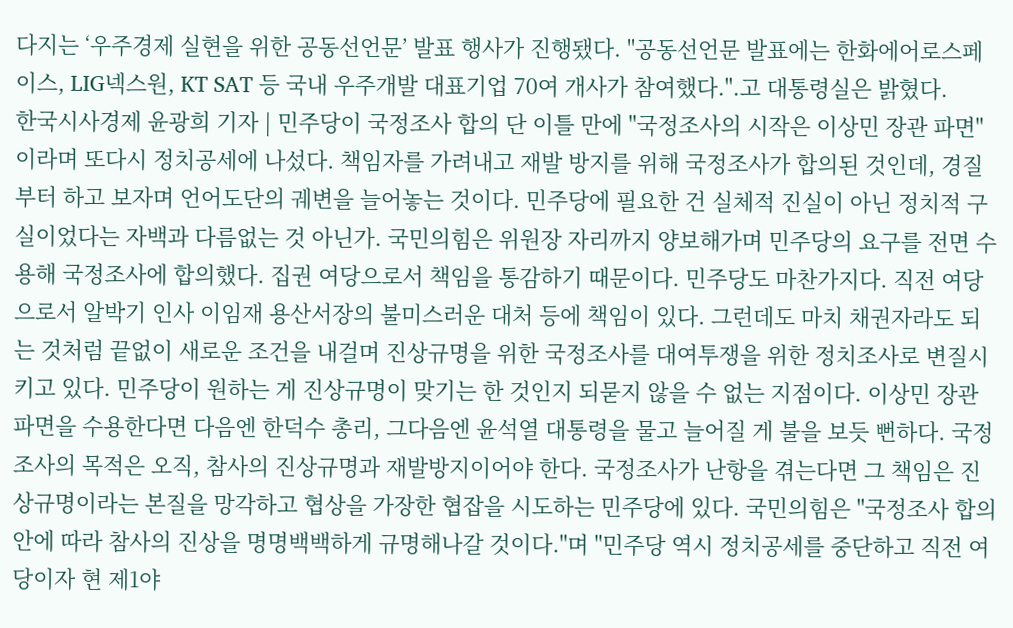다지는 ‘우주경제 실현을 위한 공동선언문’ 발표 행사가 진행됐다. "공동선언문 발표에는 한화에어로스페이스, LIG넥스원, KT SAT 등 국내 우주개발 대표기업 70여 개사가 참여했다.".고 대통령실은 밝혔다.
한국시사경제 윤광희 기자 | 민주당이 국정조사 합의 단 이틀 만에 "국정조사의 시작은 이상민 장관 파면"이라며 또다시 정치공세에 나섰다. 책임자를 가려내고 재발 방지를 위해 국정조사가 합의된 것인데, 경질부터 하고 보자며 언어도단의 궤변을 늘어놓는 것이다. 민주당에 필요한 건 실체적 진실이 아닌 정치적 구실이었다는 자백과 다름없는 것 아닌가. 국민의힘은 위원장 자리까지 양보해가며 민주당의 요구를 전면 수용해 국정조사에 합의했다. 집권 여당으로서 책임을 통감하기 때문이다. 민주당도 마찬가지다. 직전 여당으로서 알박기 인사 이임재 용산서장의 불미스러운 대처 등에 책임이 있다. 그런데도 마치 채권자라도 되는 것처럼 끝없이 새로운 조건을 내걸며 진상규명을 위한 국정조사를 대여투쟁을 위한 정치조사로 변질시키고 있다. 민주당이 원하는 게 진상규명이 맞기는 한 것인지 되묻지 않을 수 없는 지점이다. 이상민 장관 파면을 수용한다면 다음엔 한덕수 총리, 그다음엔 윤석열 대통령을 물고 늘어질 게 불을 보듯 뻔하다. 국정조사의 목적은 오직, 참사의 진상규명과 재발방지이어야 한다. 국정조사가 난항을 겪는다면 그 책임은 진상규명이라는 본질을 망각하고 협상을 가장한 협잡을 시도하는 민주당에 있다. 국민의힘은 "국정조사 합의안에 따라 참사의 진상을 명명백백하게 규명해나갈 것이다."며 "민주당 역시 정치공세를 중단하고 직전 여당이자 현 제1야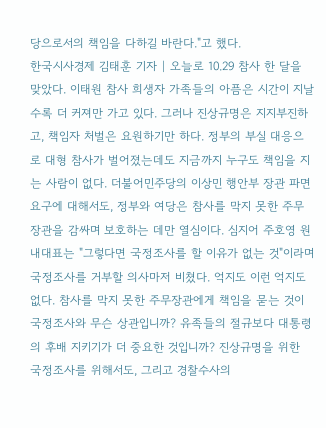당으로서의 책임을 다하길 바란다."고 했다.
한국시사경제 김태훈 기자 | 오늘로 10.29 참사 한 달을 맞았다. 이태원 참사 희생자 가족들의 아픔은 시간이 지날수록 더 커져만 가고 있다. 그러나 진상규명은 지지부진하고, 책임자 처벌은 요원하기만 하다. 정부의 부실 대응으로 대형 참사가 벌어졌는데도 지금까지 누구도 책임을 지는 사람이 없다. 더불어민주당의 이상민 행안부 장관 파면 요구에 대해서도, 정부와 여당은 참사를 막지 못한 주무장관을 감싸며 보호하는 데만 열심이다. 심지어 주호영 원내대표는 "그렇다면 국정조사를 할 이유가 없는 것"이라며 국정조사를 거부할 의사마저 비쳤다. 억지도 이런 억지도 없다. 참사를 막지 못한 주무장관에게 책임을 묻는 것이 국정조사와 무슨 상관입니까? 유족들의 절규보다 대통령의 후배 지키기가 더 중요한 것입니까? 진상규명을 위한 국정조사를 위해서도, 그리고 경찰수사의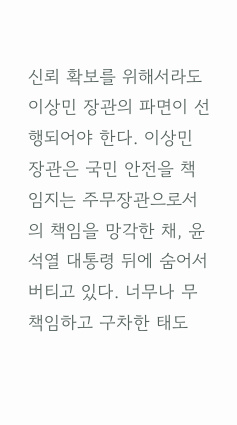신뢰 확보를 위해서라도 이상민 장관의 파면이 선행되어야 한다. 이상민 장관은 국민 안전을 책임지는 주무장관으로서의 책임을 망각한 채, 윤석열 대통령 뒤에 숨어서 버티고 있다. 너무나 무책임하고 구차한 태도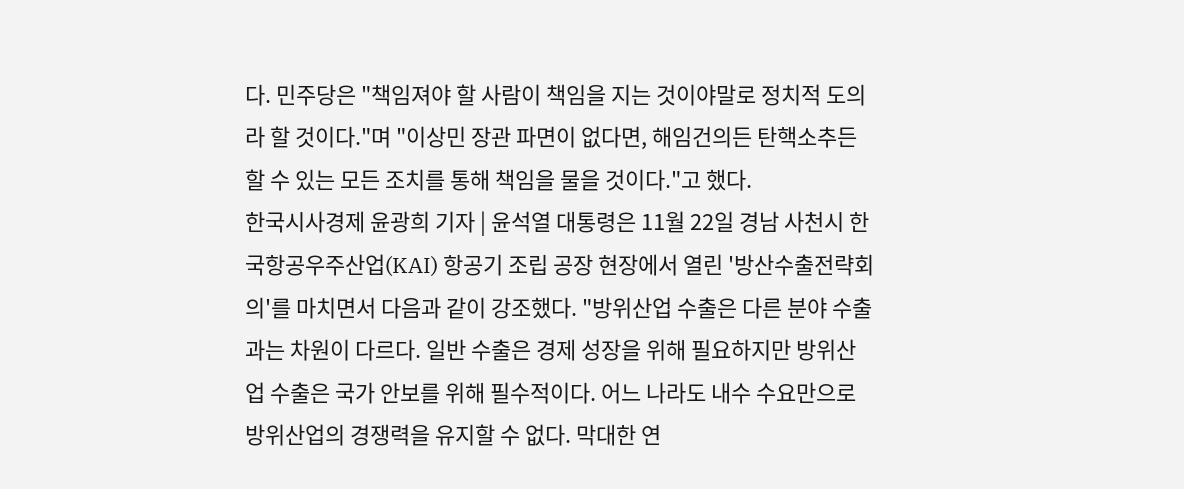다. 민주당은 "책임져야 할 사람이 책임을 지는 것이야말로 정치적 도의라 할 것이다."며 "이상민 장관 파면이 없다면, 해임건의든 탄핵소추든 할 수 있는 모든 조치를 통해 책임을 물을 것이다."고 했다.
한국시사경제 윤광희 기자 | 윤석열 대통령은 11월 22일 경남 사천시 한국항공우주산업(KAI) 항공기 조립 공장 현장에서 열린 '방산수출전략회의'를 마치면서 다음과 같이 강조했다. "방위산업 수출은 다른 분야 수출과는 차원이 다르다. 일반 수출은 경제 성장을 위해 필요하지만 방위산업 수출은 국가 안보를 위해 필수적이다. 어느 나라도 내수 수요만으로 방위산업의 경쟁력을 유지할 수 없다. 막대한 연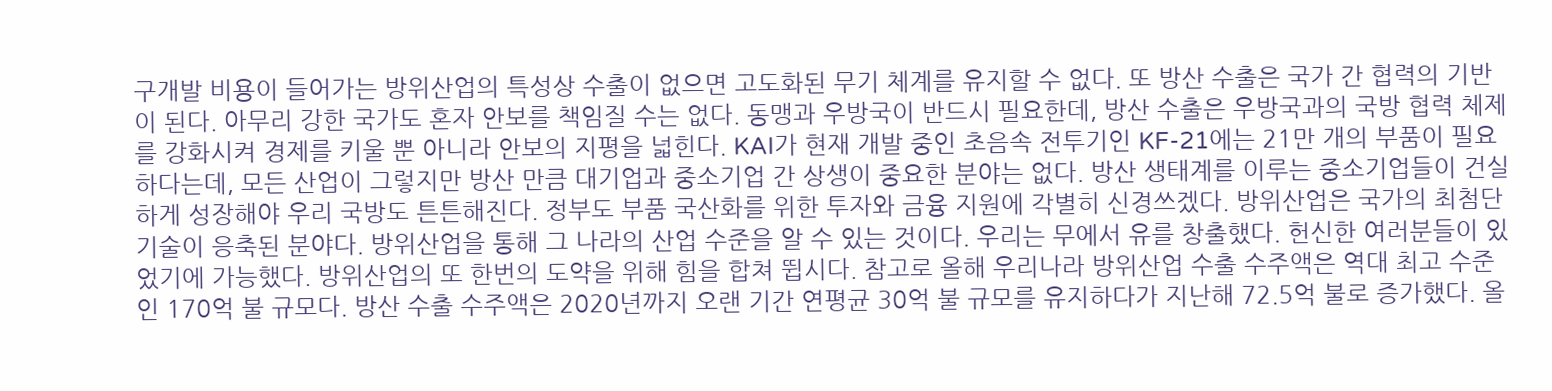구개발 비용이 들어가는 방위산업의 특성상 수출이 없으면 고도화된 무기 체계를 유지할 수 없다. 또 방산 수출은 국가 간 협력의 기반이 된다. 아무리 강한 국가도 혼자 안보를 책임질 수는 없다. 동맹과 우방국이 반드시 필요한데, 방산 수출은 우방국과의 국방 협력 체제를 강화시켜 경제를 키울 뿐 아니라 안보의 지평을 넓힌다. KAI가 현재 개발 중인 초음속 전투기인 KF-21에는 21만 개의 부품이 필요하다는데, 모든 산업이 그렇지만 방산 만큼 대기업과 중소기업 간 상생이 중요한 분야는 없다. 방산 생태계를 이루는 중소기업들이 건실하게 성장해야 우리 국방도 튼튼해진다. 정부도 부품 국산화를 위한 투자와 금융 지원에 각별히 신경쓰겠다. 방위산업은 국가의 최첨단 기술이 응축된 분야다. 방위산업을 통해 그 나라의 산업 수준을 알 수 있는 것이다. 우리는 무에서 유를 창출했다. 헌신한 여러분들이 있었기에 가능했다. 방위산업의 또 한번의 도약을 위해 힘을 합쳐 뜁시다. 참고로 올해 우리나라 방위산업 수출 수주액은 역대 최고 수준인 170억 불 규모다. 방산 수출 수주액은 2020년까지 오랜 기간 연평균 30억 불 규모를 유지하다가 지난해 72.5억 불로 증가했다. 올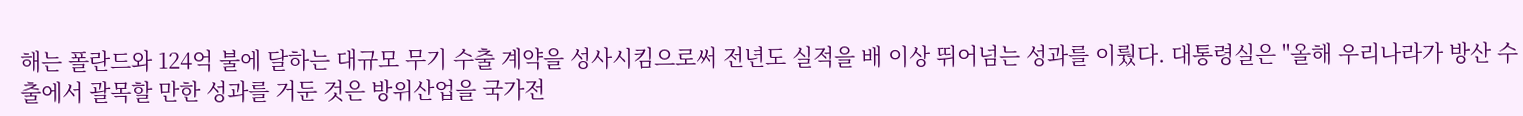해는 폴란드와 124억 불에 달하는 대규모 무기 수출 계약을 성사시킴으로써 전년도 실적을 배 이상 뛰어넘는 성과를 이뤘다. 대통령실은 "올해 우리나라가 방산 수출에서 괄목할 만한 성과를 거둔 것은 방위산업을 국가전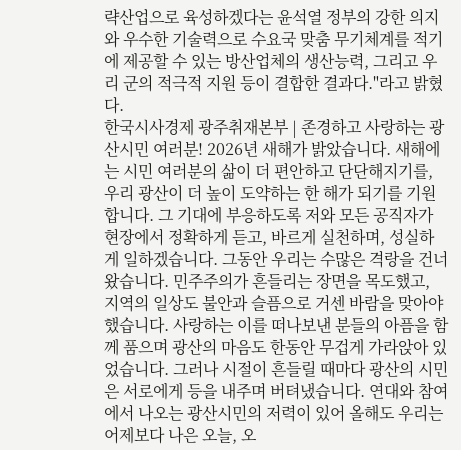략산업으로 육성하겠다는 윤석열 정부의 강한 의지와 우수한 기술력으로 수요국 맞춤 무기체계를 적기에 제공할 수 있는 방산업체의 생산능력, 그리고 우리 군의 적극적 지원 등이 결합한 결과다."라고 밝혔다.
한국시사경제 광주취재본부 | 존경하고 사랑하는 광산시민 여러분! 2026년 새해가 밝았습니다. 새해에는 시민 여러분의 삶이 더 편안하고 단단해지기를, 우리 광산이 더 높이 도약하는 한 해가 되기를 기원합니다. 그 기대에 부응하도록 저와 모든 공직자가 현장에서 정확하게 듣고, 바르게 실천하며, 성실하게 일하겠습니다. 그동안 우리는 수많은 격랑을 건너왔습니다. 민주주의가 흔들리는 장면을 목도했고, 지역의 일상도 불안과 슬픔으로 거센 바람을 맞아야 했습니다. 사랑하는 이를 떠나보낸 분들의 아픔을 함께 품으며 광산의 마음도 한동안 무겁게 가라앉아 있었습니다. 그러나 시절이 흔들릴 때마다 광산의 시민은 서로에게 등을 내주며 버텨냈습니다. 연대와 참여에서 나오는 광산시민의 저력이 있어 올해도 우리는 어제보다 나은 오늘, 오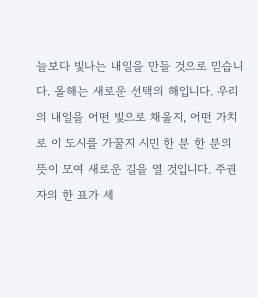늘보다 빛나는 내일을 만들 것으로 믿습니다. 올해는 새로운 선택의 해입니다. 우리의 내일을 어떤 빛으로 채울지, 어떤 가치로 이 도시를 가꿀지 시민 한 분 한 분의 뜻이 모여 새로운 길을 열 것입니다. 주권자의 한 표가 세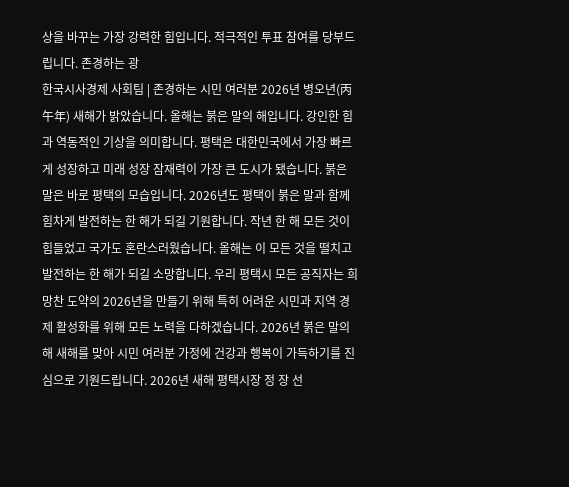상을 바꾸는 가장 강력한 힘입니다. 적극적인 투표 참여를 당부드립니다. 존경하는 광
한국시사경제 사회팀 | 존경하는 시민 여러분 2026년 병오년(丙午年) 새해가 밝았습니다. 올해는 붉은 말의 해입니다. 강인한 힘과 역동적인 기상을 의미합니다. 평택은 대한민국에서 가장 빠르게 성장하고 미래 성장 잠재력이 가장 큰 도시가 됐습니다. 붉은 말은 바로 평택의 모습입니다. 2026년도 평택이 붉은 말과 함께 힘차게 발전하는 한 해가 되길 기원합니다. 작년 한 해 모든 것이 힘들었고 국가도 혼란스러웠습니다. 올해는 이 모든 것을 떨치고 발전하는 한 해가 되길 소망합니다. 우리 평택시 모든 공직자는 희망찬 도약의 2026년을 만들기 위해 특히 어려운 시민과 지역 경제 활성화를 위해 모든 노력을 다하겠습니다. 2026년 붉은 말의 해 새해를 맞아 시민 여러분 가정에 건강과 행복이 가득하기를 진심으로 기원드립니다. 2026년 새해 평택시장 정 장 선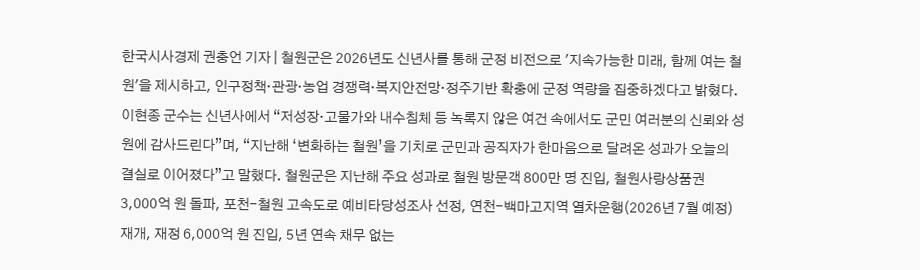한국시사경제 권충언 기자 | 철원군은 2026년도 신년사를 통해 군정 비전으로 '지속가능한 미래, 함께 여는 철원'을 제시하고, 인구정책·관광·농업 경쟁력·복지안전망·정주기반 확충에 군정 역량을 집중하겠다고 밝혔다. 이현종 군수는 신년사에서 “저성장·고물가와 내수침체 등 녹록지 않은 여건 속에서도 군민 여러분의 신뢰와 성원에 감사드린다”며, “지난해 ‘변화하는 철원’을 기치로 군민과 공직자가 한마음으로 달려온 성과가 오늘의 결실로 이어졌다”고 말했다. 철원군은 지난해 주요 성과로 철원 방문객 800만 명 진입, 철원사랑상품권 3,000억 원 돌파, 포천-철원 고속도로 예비타당성조사 선정, 연천-백마고지역 열차운행(2026년 7월 예정) 재개, 재정 6,000억 원 진입, 5년 연속 채무 없는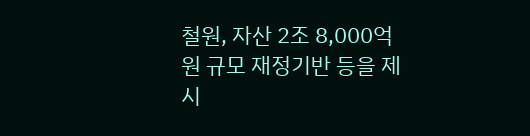철원, 자산 2조 8,000억 원 규모 재정기반 등을 제시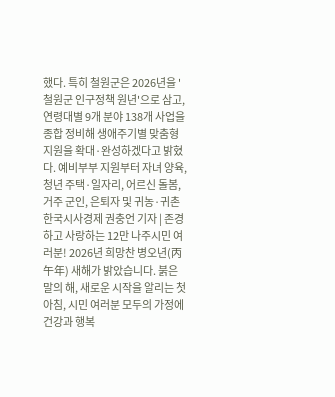했다. 특히 철원군은 2026년을 '철원군 인구정책 원년'으로 삼고, 연령대별 9개 분야 138개 사업을 종합 정비해 생애주기별 맞춤형 지원을 확대·완성하겠다고 밝혔다. 예비부부 지원부터 자녀 양육, 청년 주택·일자리, 어르신 돌봄, 거주 군인, 은퇴자 및 귀농·귀촌
한국시사경제 권충언 기자 | 존경하고 사랑하는 12만 나주시민 여러분! 2026년 희망찬 병오년(丙午年) 새해가 밝았습니다. 붉은 말의 해, 새로운 시작을 알리는 첫 아침, 시민 여러분 모두의 가정에 건강과 행복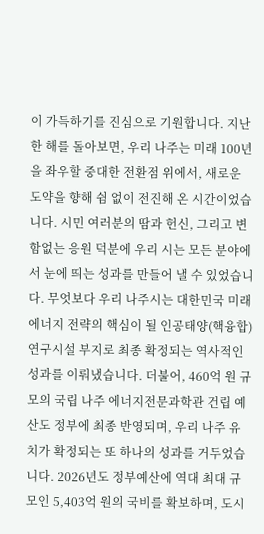이 가득하기를 진심으로 기원합니다. 지난 한 해를 돌아보면, 우리 나주는 미래 100년을 좌우할 중대한 전환점 위에서, 새로운 도약을 향해 쉼 없이 전진해 온 시간이었습니다. 시민 여러분의 땀과 헌신, 그리고 변함없는 응원 덕분에 우리 시는 모든 분야에서 눈에 띄는 성과를 만들어 낼 수 있었습니다. 무엇보다 우리 나주시는 대한민국 미래 에너지 전략의 핵심이 될 인공태양(핵융합) 연구시설 부지로 최종 확정되는 역사적인 성과를 이뤄냈습니다. 더불어, 460억 원 규모의 국립 나주 에너지전문과학관 건립 예산도 정부에 최종 반영되며, 우리 나주 유치가 확정되는 또 하나의 성과를 거두었습니다. 2026년도 정부예산에 역대 최대 규모인 5,403억 원의 국비를 확보하며, 도시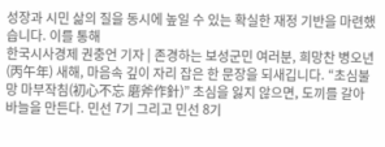성장과 시민 삶의 질을 동시에 높일 수 있는 확실한 재정 기반을 마련했습니다. 이를 통해
한국시사경제 권충언 기자 | 존경하는 보성군민 여러분, 희망찬 병오년(丙午年) 새해, 마음속 깊이 자리 잡은 한 문장을 되새깁니다. “초심불망 마부작침(初心不忘 磨斧作針)” 초심을 잃지 않으면, 도끼를 갈아 바늘을 만든다. 민선 7기 그리고 민선 8기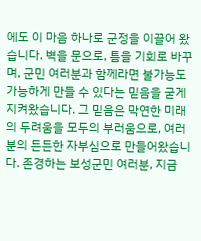에도 이 마음 하나로 군정을 이끌어 왔습니다. 벽을 문으로, 틈을 기회로 바꾸며, 군민 여러분과 함께라면 불가능도 가능하게 만들 수 있다는 믿음을 굳게 지켜왔습니다. 그 믿음은 막연한 미래의 두려움을 모두의 부러움으로, 여러분의 든든한 자부심으로 만들어왔습니다. 존경하는 보성군민 여러분, 지금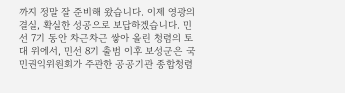까지 정말 잘 준비해 왔습니다. 이제 영광의 결실, 확실한 성공으로 보답하겠습니다. 민선 7기 동안 차근차근 쌓아 올린 청렴의 토대 위에서, 민선 8기 출범 이후 보성군은 국민권익위원회가 주관한 공공기관 종합청렴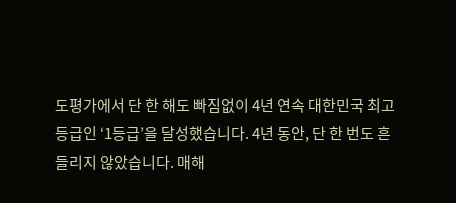도평가에서 단 한 해도 빠짐없이 4년 연속 대한민국 최고 등급인 ‘1등급’을 달성했습니다. 4년 동안, 단 한 번도 흔들리지 않았습니다. 매해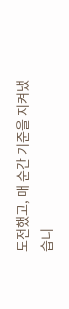도전했고, 매 순간 기준을 지켜냈습니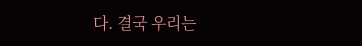다. 결국 우리는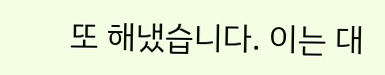또 해냈습니다. 이는 대